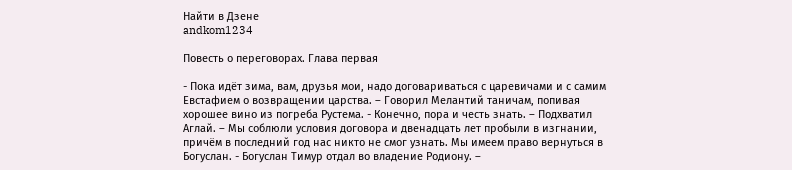Найти в Дзене
andkom1234

Повесть о переговорах. Глава первая

- Пока идёт зима, вам, друзья мои, надо договариваться с царевичами и с самим Евстафием о возвращении царства. – Говорил Мелантий таничам, попивая хорошее вино из погреба Рустема. - Конечно, пора и честь знать. – Подхватил Аглай. – Мы соблюли условия договора и двенадцать лет пробыли в изгнании, причём в последний год нас никто не смог узнать. Мы имеем право вернуться в Богуслан. - Богуслан Тимур отдал во владение Родиону. –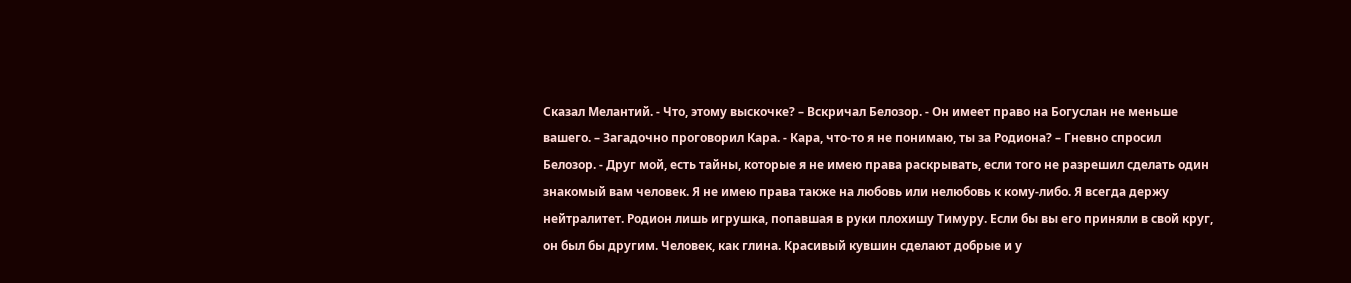Сказал Мелантий. - Что, этому выскочке? – Вскричал Белозор. - Он имеет право на Богуслан не меньше вашего. – Загадочно проговорил Кара. - Кара, что-то я не понимаю, ты за Родиона? – Гневно спросил Белозор. - Друг мой, есть тайны, которые я не имею права раскрывать, если того не разрешил сделать один знакомый вам человек. Я не имею права также на любовь или нелюбовь к кому-либо. Я всегда держу нейтралитет. Родион лишь игрушка, попавшая в руки плохишу Тимуру. Если бы вы его приняли в свой круг, он был бы другим. Человек, как глина. Красивый кувшин сделают добрые и у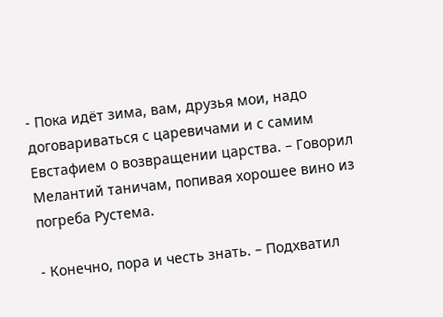- Пока идёт зима, вам, друзья мои, надо договариваться с царевичами и с самим Евстафием о возвращении царства. – Говорил Мелантий таничам, попивая хорошее вино из погреба Рустема.

- Конечно, пора и честь знать. – Подхватил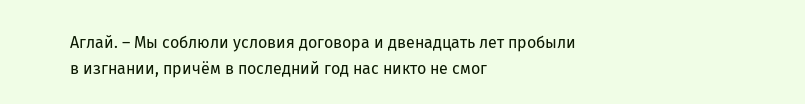Аглай. – Мы соблюли условия договора и двенадцать лет пробыли в изгнании, причём в последний год нас никто не смог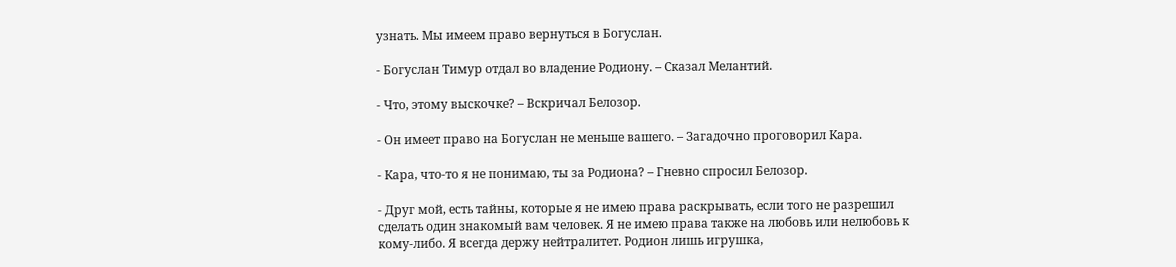узнать. Мы имеем право вернуться в Богуслан.

- Богуслан Тимур отдал во владение Родиону. – Сказал Мелантий.

- Что, этому выскочке? – Вскричал Белозор.

- Он имеет право на Богуслан не меньше вашего. – Загадочно проговорил Кара.

- Кара, что-то я не понимаю, ты за Родиона? – Гневно спросил Белозор.

- Друг мой, есть тайны, которые я не имею права раскрывать, если того не разрешил сделать один знакомый вам человек. Я не имею права также на любовь или нелюбовь к кому-либо. Я всегда держу нейтралитет. Родион лишь игрушка,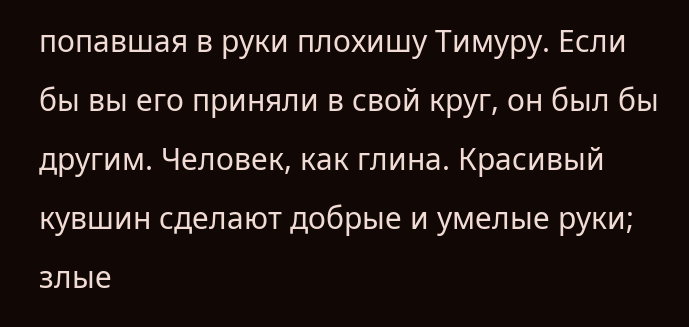попавшая в руки плохишу Тимуру. Если бы вы его приняли в свой круг, он был бы другим. Человек, как глина. Красивый кувшин сделают добрые и умелые руки; злые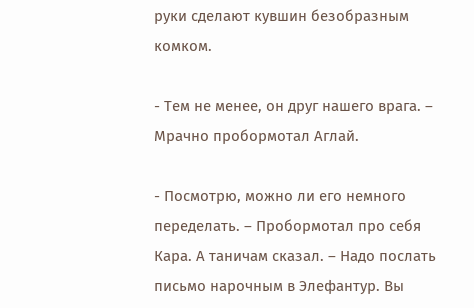руки сделают кувшин безобразным комком.

- Тем не менее, он друг нашего врага. – Мрачно пробормотал Аглай.

- Посмотрю, можно ли его немного переделать. – Пробормотал про себя Кара. А таничам сказал. – Надо послать письмо нарочным в Элефантур. Вы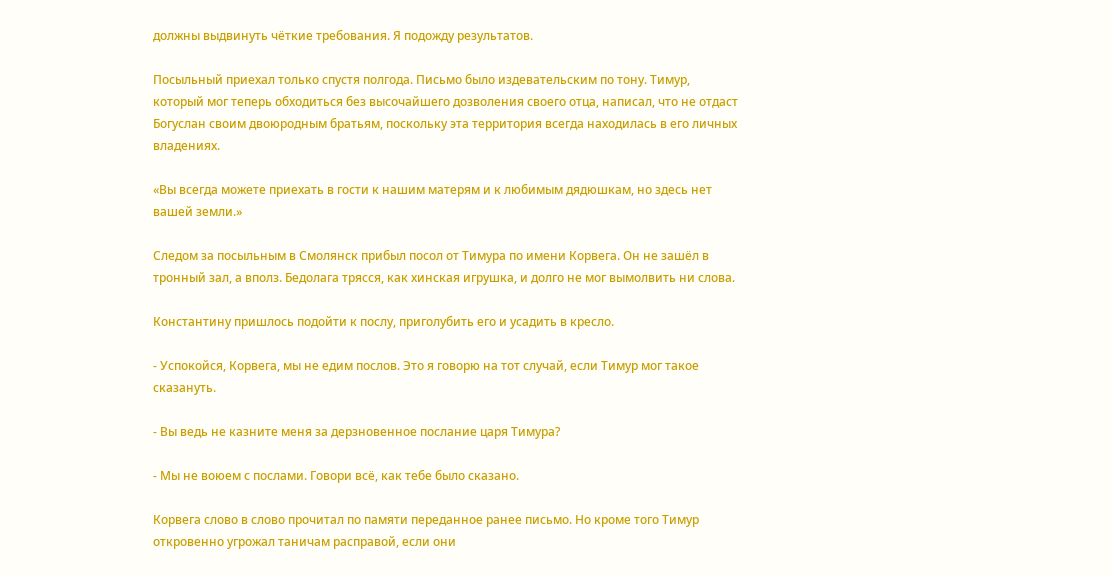должны выдвинуть чёткие требования. Я подожду результатов.

Посыльный приехал только спустя полгода. Письмо было издевательским по тону. Тимур, который мог теперь обходиться без высочайшего дозволения своего отца, написал, что не отдаст Богуслан своим двоюродным братьям, поскольку эта территория всегда находилась в его личных владениях.

«Вы всегда можете приехать в гости к нашим матерям и к любимым дядюшкам, но здесь нет вашей земли.»

Следом за посыльным в Смолянск прибыл посол от Тимура по имени Корвега. Он не зашёл в тронный зал, а вполз. Бедолага трясся, как хинская игрушка, и долго не мог вымолвить ни слова.

Константину пришлось подойти к послу, приголубить его и усадить в кресло.

- Успокойся, Корвега, мы не едим послов. Это я говорю на тот случай, если Тимур мог такое сказануть.

- Вы ведь не казните меня за дерзновенное послание царя Тимура?

- Мы не воюем с послами. Говори всё, как тебе было сказано.

Корвега слово в слово прочитал по памяти переданное ранее письмо. Но кроме того Тимур откровенно угрожал таничам расправой, если они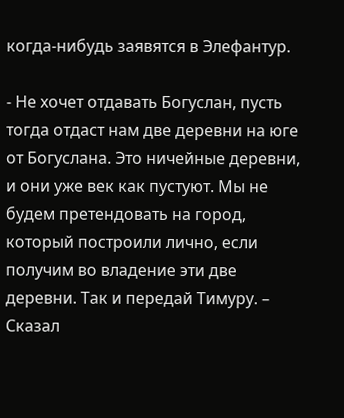когда-нибудь заявятся в Элефантур.

- Не хочет отдавать Богуслан, пусть тогда отдаст нам две деревни на юге от Богуслана. Это ничейные деревни, и они уже век как пустуют. Мы не будем претендовать на город, который построили лично, если получим во владение эти две деревни. Так и передай Тимуру. – Сказал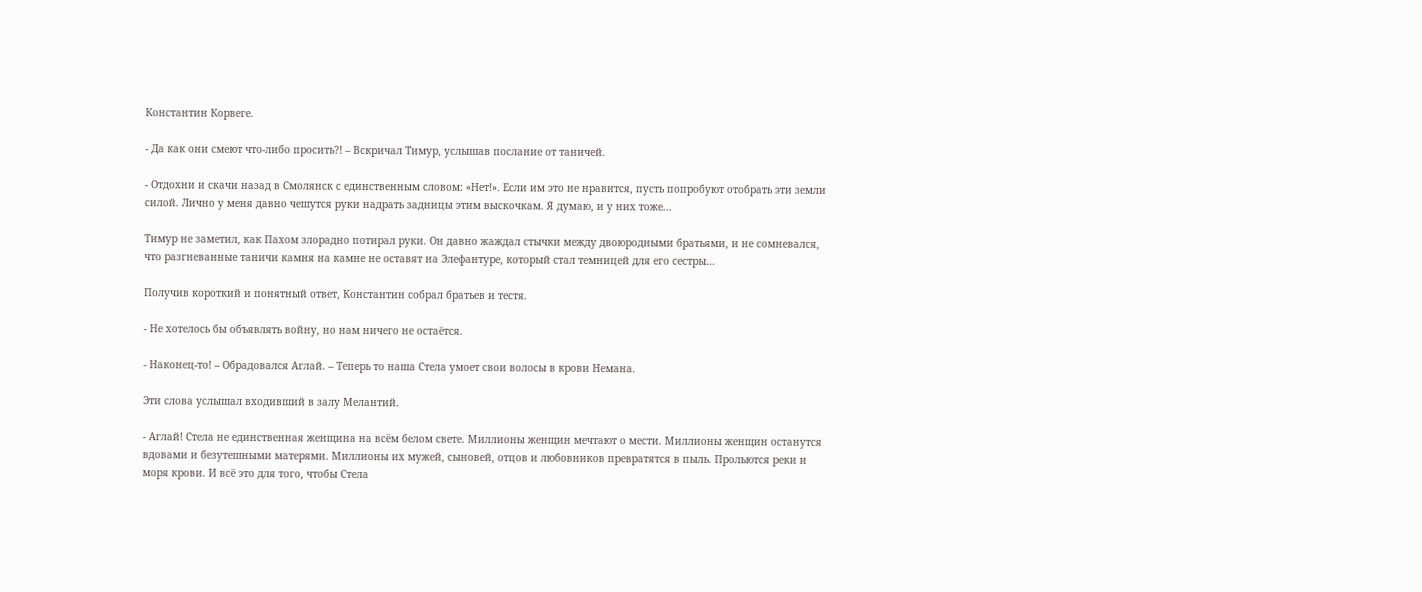Константин Корвеге.

- Да как они смеют что-либо просить?! – Вскричал Тимур, услышав послание от таничей.

- Отдохни и скачи назад в Смолянск с единственным словом: «Нет!». Если им это не нравится, пусть попробуют отобрать эти земли силой. Лично у меня давно чешутся руки надрать задницы этим выскочкам. Я думаю, и у них тоже...

Тимур не заметил, как Пахом злорадно потирал руки. Он давно жаждал стычки между двоюродными братьями, и не сомневался, что разгневанные таничи камня на камне не оставят на Элефантуре, который стал темницей для его сестры…

Получив короткий и понятный ответ, Константин собрал братьев и тестя.

- Не хотелось бы объявлять войну, но нам ничего не остаётся.

- Наконец-то! – Обрадовался Аглай. – Теперь то наша Стела умоет свои волосы в крови Немана.

Эти слова услышал входивший в залу Мелантий.

- Аглай! Стела не единственная женщина на всём белом свете. Миллионы женщин мечтают о мести. Миллионы женщин останутся вдовами и безутешными матерями. Миллионы их мужей, сыновей, отцов и любовников превратятся в пыль. Прольются реки и моря крови. И всё это для того, чтобы Стела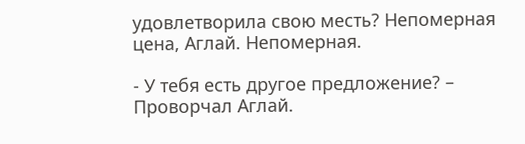удовлетворила свою месть? Непомерная цена, Аглай. Непомерная.

- У тебя есть другое предложение? – Проворчал Аглай.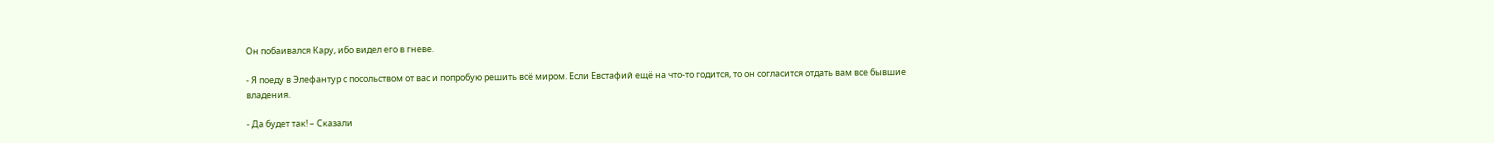Он побаивался Кару, ибо видел его в гневе.

- Я поеду в Элефантур с посольством от вас и попробую решить всё миром. Если Евстафий ещё на что-то годится, то он согласится отдать вам все бывшие владения.

- Да будет так! – Сказали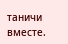таничи вместе.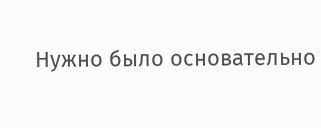Нужно было основательно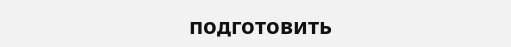подготовить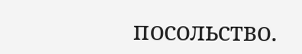посольство.